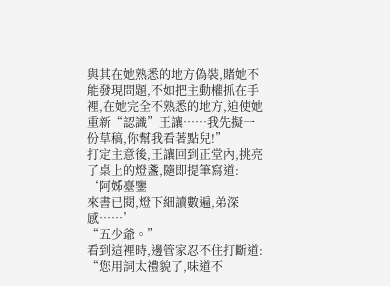與其在她熟悉的地方偽裝,賭她不能發現問題,不如把主動權抓在手裡,在她完全不熟悉的地方,迫使她重新“認識”王讓……我先擬一份草稿,你幫我看著點兒!”
打定主意後,王讓回到正堂內,挑亮了桌上的燈盞,隨即提筆寫道:
‘阿姊臺鑒
來書已閱,燈下細讀數遍,弟深感……’
“五少爺。”
看到這裡時,邊管家忍不住打斷道:
“您用詞太禮貌了,味道不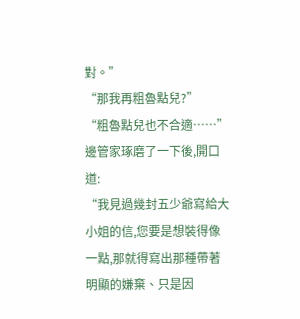對。”
“那我再粗魯點兒?”
“粗魯點兒也不合適……”
邊管家琢磨了一下後,開口道:
“我見過幾封五少爺寫給大小姐的信,您要是想裝得像一點,那就得寫出那種帶著明顯的嫌棄、只是因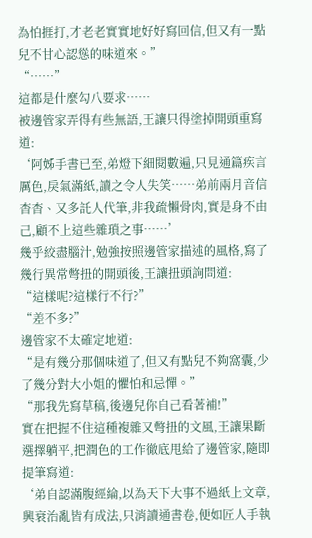為怕捱打,才老老實實地好好寫回信,但又有一點兒不甘心認慫的味道來。”
“……”
這都是什麼勾八要求……
被邊管家弄得有些無語,王讓只得塗掉開頭重寫道:
‘阿姊手書已至,弟燈下細閱數遍,只見通篇疾言厲色,戾氣滿紙,讀之令人失笑……弟前兩月音信杳杳、又多託人代筆,非我疏懶骨肉,實是身不由己,顧不上這些雜瑣之事……’
幾乎絞盡腦汁,勉強按照邊管家描述的風格,寫了幾行異常彆扭的開頭後,王讓扭頭詢問道:
“這樣呢?這樣行不行?”
“差不多?”
邊管家不太確定地道:
“是有幾分那個味道了,但又有點兒不夠窩囊,少了幾分對大小姐的懼怕和忌憚。”
“那我先寫草稿,後邊兒你自己看著補!”
實在把握不住這種複雜又彆扭的文風,王讓果斷選擇躺平,把潤色的工作徹底甩給了邊管家,隨即提筆寫道:
‘弟自認滿腹經綸,以為天下大事不過紙上文章,興衰治亂皆有成法,只消讀通書卷,便如匠人手執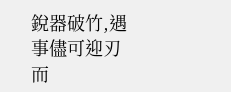銳器破竹,遇事儘可迎刃而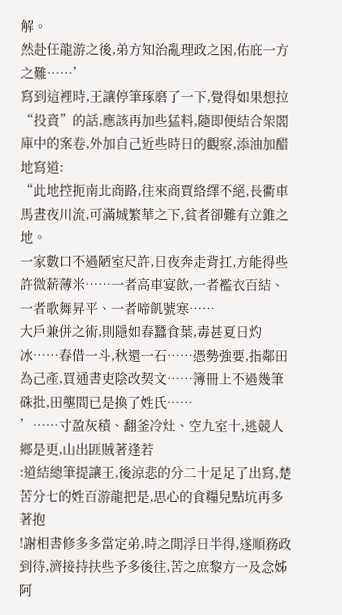解。
然赴任龍游之後,弟方知治亂理政之困,佑庇一方之難……’
寫到這裡時,王讓停筆琢磨了一下,覺得如果想拉“投資”的話,應該再加些猛料,隨即便結合架閣庫中的案卷,外加自己近些時日的觀察,添油加醋地寫道:
“此地控扼南北商路,往來商賈絡繹不絕,長衢車馬晝夜川流,可滿城繁華之下,貧者卻難有立錐之地。
一家數口不過陋室尺許,日夜奔走背扛,方能得些許微薪薄米……一者高車宴飲,一者襤衣百結、一者歌舞昇平、一者啼飢號寒……
大戶兼併之術,則隱如春蠶食葉,毒甚夏日灼冰……春借一斗,秋還一石……憑勢強要,指鄰田為己產,買通書吏陰改契文……簿冊上不過幾筆硃批,田壟間已是換了姓氏……
’……寸盈灰積、翻釜冷灶、空九室十,逃競人鄉是更,山出匪賊著逢若
:道結總筆提讓王,後涼悲的分二十足足了出寫,楚苦分七的姓百游龍把是,思心的食糧兒點坑再多著抱
!謝相書修多多當定弟,時之閒浮日半得,遂順務政到待,濟接持扶些予多後往,苦之庶黎方一及念姊阿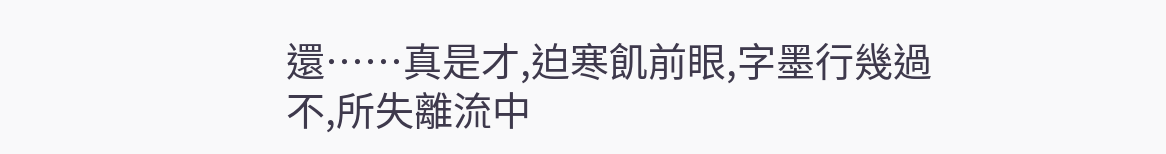還……真是才,迫寒飢前眼,字墨行幾過不,所失離流中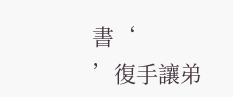書‘
’復手讓弟